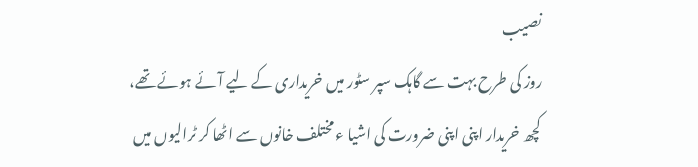نصیب
روز کی طرح بہت سے گاہک سپر سٹور میں خریداری کے لیے آئے ہوئے تھے، کچھ خریدار اپنی اپنی ضرورت کی اشیا ء مختلف خانوں سے اٹھا کر ٹرالیوں میں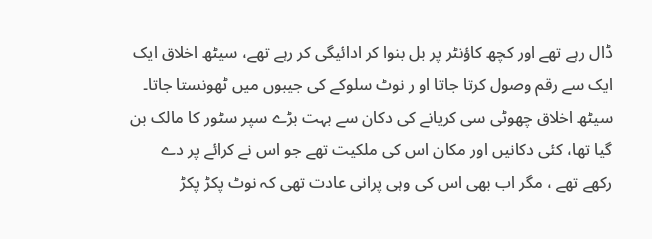ڈال رہے تھے اور کچھ کاؤنٹر پر بل بنوا کر ادائیگی کر رہے تھے، سیٹھ اخلاق ایک ایک سے رقم وصول کرتا جاتا او ر نوٹ سلوکے کی جیبوں میں ٹھونستا جاتا۔
سیٹھ اخلاق چھوٹی سی کریانے کی دکان سے بہت بڑے سپر سٹور کا مالک بن گیا تھا، کئی دکانیں اور مکان اس کی ملکیت تھے جو اس نے کرائے پر دے رکھے تھے ، مگر اب بھی اس کی وہی پرانی عادت تھی کہ نوٹ پکڑ پکڑ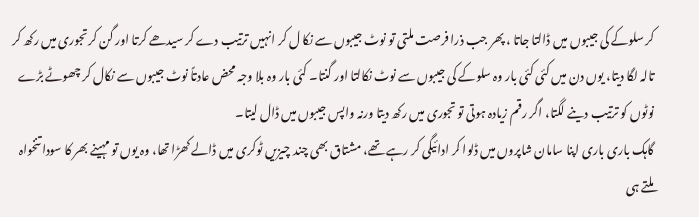کر سلوکے کی جیبوں میں ڈالتا جاتا ، پھر جب ذرا فرصت ملتی تو نوٹ جیبوں سے نکا ل کر انہیں ترتیب دے کر سیدھے کرتا اور گن کر تجوری میں رکھ کر تالہ لگا دیتا، یوں دن میں کئی کئی بار وہ سلوکے کی جیبوں سے نوٹ نکالتا اور گنتا۔ کئی بار وہ بلا وجہ محض عادتاً نوٹ جیبوں سے نکال کر چھوٹے بڑے نوٹوں کو ترتیب دینے لگتا، اگر رقم زیادہ ہوتی تو تجوری میں رکھ دیتا ورنہ واپس جیبوں میں ڈال لیتا۔
گاہک باری باری اپنا سامان شاپروں میں ڈلوا کر ادائیگی کر رہے تھے، مشتاق بھی چند چیزیں ٹوکری میں ڈالے کھڑا تھا، وہ یوں تو مہینے بھر کا سودا تنخواہ ملتے ہی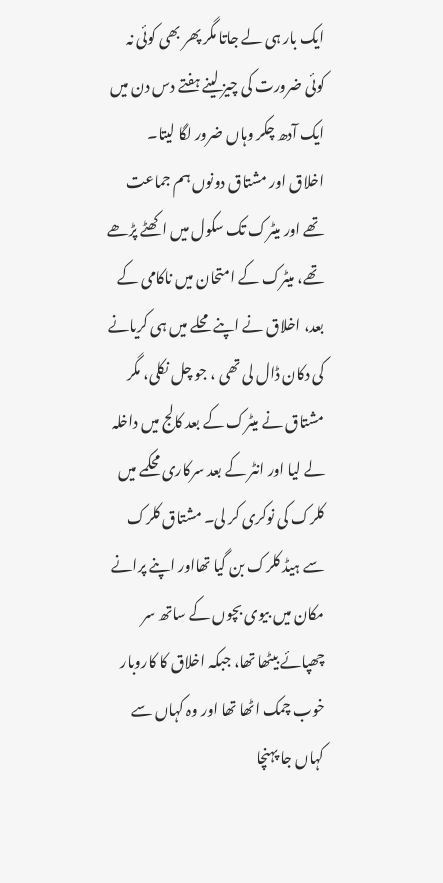ایک بار ہی لے جاتا مگر پھر بھی کوئی نہ کوئی ضرورت کی چیز لینے ہفتے دس دن میں ایک آدھ چکر وہاں ضرور لگا لیتا۔
اخلاق اور مشتاق دونوں ہم جماعت تھے اور میٹرک تک سکول میں اکھٹے پڑھے تھے، میٹرک کے امتحان میں ناکامی کے بعد، اخلاق نے اپنے محلے میں ہی کریانے کی دکان ڈال لی تھی ، جو چل نکلی، مگر مشتاق نے میٹرک کے بعد کالج میں داخلہ لے لیا اور انٹر کے بعد سرکاری محکمے میں کلرک کی نوکری کر لی۔ مشتاق کلرک سے ہیڈ کلرک بن گیا تھااور اپنے پرانے مکان میں بیوی بچوں کے ساتھ سر چھپائے بیٹھا تھا، جبکہ اخلاق کا کاروبار خوب چمک اٹھا تھا اور وہ کہاں سے کہاں جا پہنچا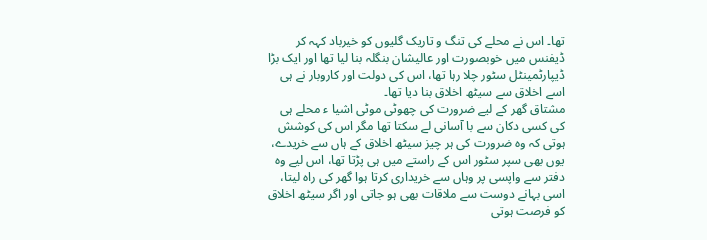تھا۔ اس نے محلے کی تنگ و تاریک گلیوں کو خیرباد کہہ کر ڈیفنس میں خوبصورت اور عالیشان بنگلہ بنا لیا تھا اور ایک بڑا ڈیپارٹمینٹل سٹور چلا رہا تھا، اس کی دولت اور کاروبار نے ہی اسے اخلاق سے سیٹھ اخلاق بنا دیا تھا۔
مشتاق گھر کے لیے ضرورت کی چھوٹی موٹی اشیا ء محلے ہی کی کسی دکان سے با آسانی لے سکتا تھا مگر اس کی کوشش ہوتی کہ وہ ضرورت کی ہر چیز سیٹھ اخلاق کے ہاں سے خریدے، یوں بھی سپر سٹور اس کے راستے میں ہی پڑتا تھا، اس لیے وہ دفتر سے واپسی پر وہاں سے خریداری کرتا ہوا گھر کی راہ لیتا، اسی بہانے دوست سے ملاقات بھی ہو جاتی اور اگر سیٹھ اخلاق کو فرصت ہوتی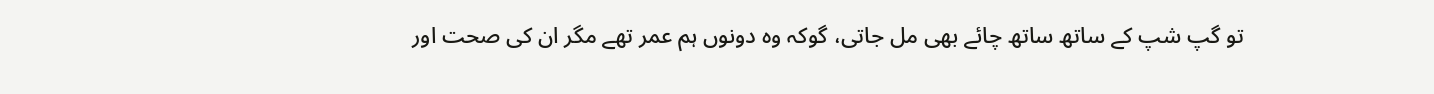تو گپ شپ کے ساتھ ساتھ چائے بھی مل جاتی، گوکہ وہ دونوں ہم عمر تھے مگر ان کی صحت اور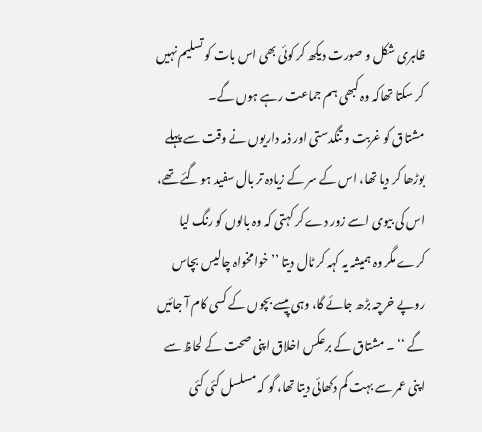ظاہری شکل و صورت دیکھ کر کوئی بھی اس بات کو تسلیم نہیں کر سکتا تھاکہ وہ کبھی ہم جماعت رہے ہوں گے۔
مشتاق کو غربت و تنگدستی اور ذمہ داریوں نے وقت سے پہلے بوڑھا کر دیا تھا، اس کے سر کے زیادہ تر بال سفید ہو گئے تھے، اس کی بیوی اسے زور دے کر کہتی کہ وہ بالوں کو رنگ لیا کرے مگر وہ ہمیشہ یہ کہہ کر ٹال دیتا ’’ خوامخواہ چالیس بچاس روپے خرچہ بڑھ جائے گا، وہی پیسے بچوں کے کسی کام آ جائیں گے ‘‘ ۔ مشتاق کے برعکس اخلاق اپنی صحت کے لحاظ سے اپنی عمر سے بہت کم دکھائی دیتا تھا، گو کہ مسلسل کئی کئی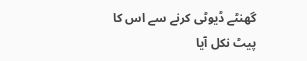گھنٹے ڈیوٹی کرنے سے اس کا پیٹ نکل آیا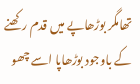تھامگر بوڑھاپے میں قدم رکھنے کے باوجود بوڑھاپا اسے چھو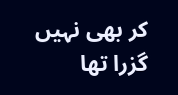کر بھی نہیں گزرا تھا